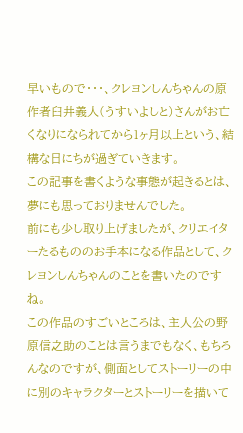早いもので・・・、クレヨンしんちゃんの原作者臼井義人(うすいよしと)さんがお亡くなりになられてから1ヶ月以上という、結構な日にちが過ぎていきます。
この記事を書くような事態が起きるとは、夢にも思っておりませんでした。
前にも少し取り上げましたが、クリエイターたるもののお手本になる作品として、クレヨンしんちゃんのことを書いたのですね。
この作品のすごいところは、主人公の野原信之助のことは言うまでもなく、もちろんなのですが、側面としてストーリーの中に別のキャラクターとストーリーを描いて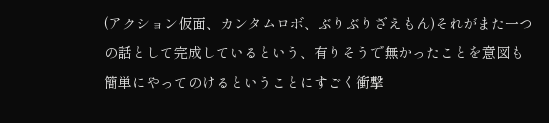(アクション仮面、カンタムロボ、ぶりぶりざえもん)それがまた一つの話として完成しているという、有りそうで無かったことを意図も簡単にやってのけるということにすごく衝撃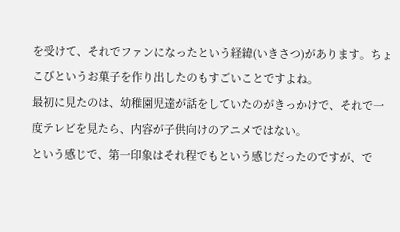を受けて、それでファンになったという経緯(いきさつ)があります。ちょこびというお菓子を作り出したのもすごいことですよね。
最初に見たのは、幼稚園児達が話をしていたのがきっかけで、それで一度テレビを見たら、内容が子供向けのアニメではない。
という感じで、第一印象はそれ程でもという感じだったのですが、で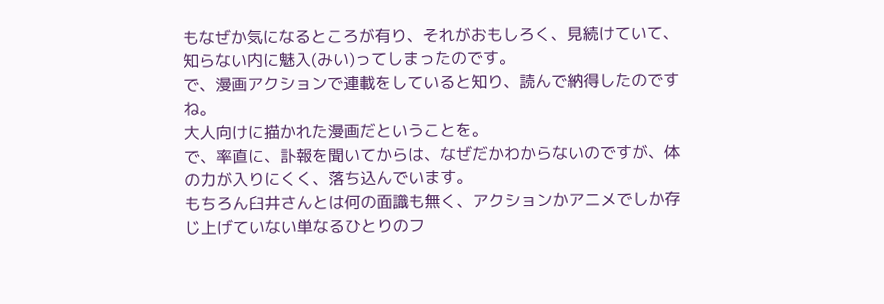もなぜか気になるところが有り、それがおもしろく、見続けていて、知らない内に魅入(みい)ってしまったのです。
で、漫画アクションで連載をしていると知り、読んで納得したのですね。
大人向けに描かれた漫画だということを。
で、率直に、訃報を聞いてからは、なぜだかわからないのですが、体の力が入りにくく、落ち込んでいます。
もちろん臼井さんとは何の面識も無く、アクションかアニメでしか存じ上げていない単なるひとりのフ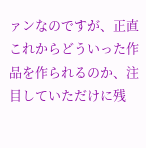ァンなのですが、正直これからどういった作品を作られるのか、注目していただけに残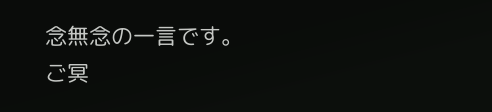念無念の一言です。
ご冥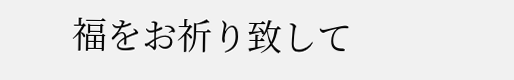福をお祈り致して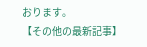おります。
【その他の最新記事】